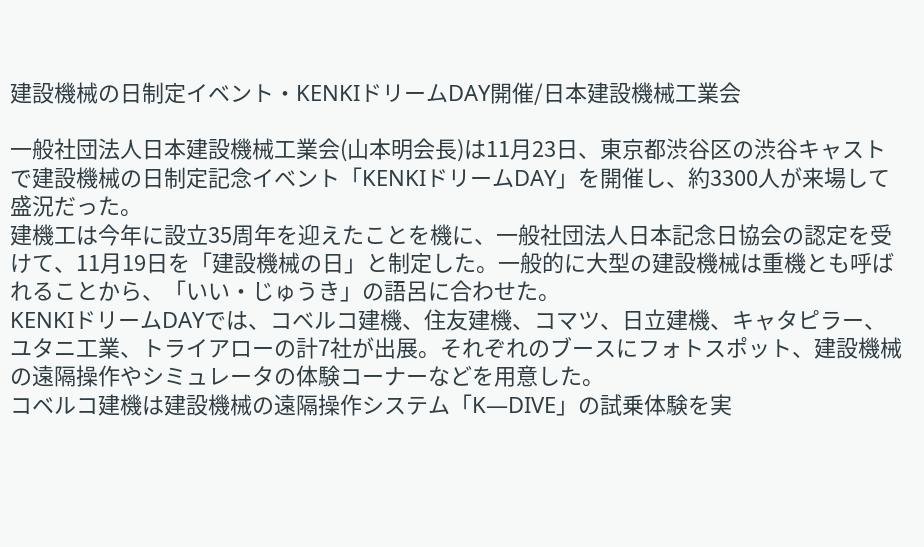建設機械の日制定イベント・KENKIドリームDAY開催/日本建設機械工業会

一般社団法人日本建設機械工業会(山本明会長)は11月23日、東京都渋谷区の渋谷キャストで建設機械の日制定記念イベント「KENKIドリームDAY」を開催し、約3300人が来場して盛況だった。
建機工は今年に設立35周年を迎えたことを機に、一般社団法人日本記念日協会の認定を受けて、11月19日を「建設機械の日」と制定した。一般的に大型の建設機械は重機とも呼ばれることから、「いい・じゅうき」の語呂に合わせた。
KENKIドリームDAYでは、コベルコ建機、住友建機、コマツ、日立建機、キャタピラー、ユタニ工業、トライアローの計7社が出展。それぞれのブースにフォトスポット、建設機械の遠隔操作やシミュレータの体験コーナーなどを用意した。
コベルコ建機は建設機械の遠隔操作システム「K―DIVE」の試乗体験を実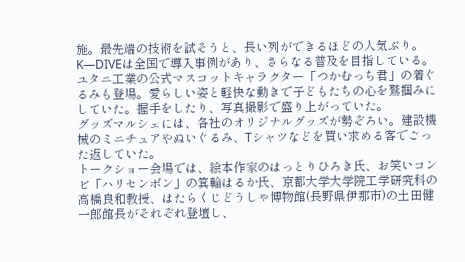施。最先端の技術を試そうと、長い列ができるほどの人気ぶり。K―DIVEは全国で導入事例があり、さらなる普及を目指している。
ユタニ工業の公式マスコットキャラクター「つかむっち君」の着ぐるみも登場。愛らしい姿と軽快な動きで子どもたちの心を鷲掴みにしていた。握手をしたり、写真撮影で盛り上がっていた。
グッズマルシェには、各社のオリジナルグッズが勢ぞろい。建設機械のミニチュアやぬいぐるみ、Tシャツなどを買い求める客でごった返していた。
トークショー会場では、絵本作家のはっとりひろき氏、お笑いコンビ「ハリセンボン」の箕輪はるか氏、京都大学大学院工学研究科の高橋良和教授、はたらくじどうしゃ博物館(長野県伊那市)の土田健一郎館長がそれぞれ登壇し、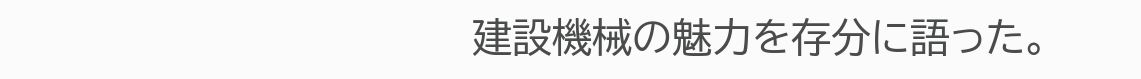建設機械の魅力を存分に語った。